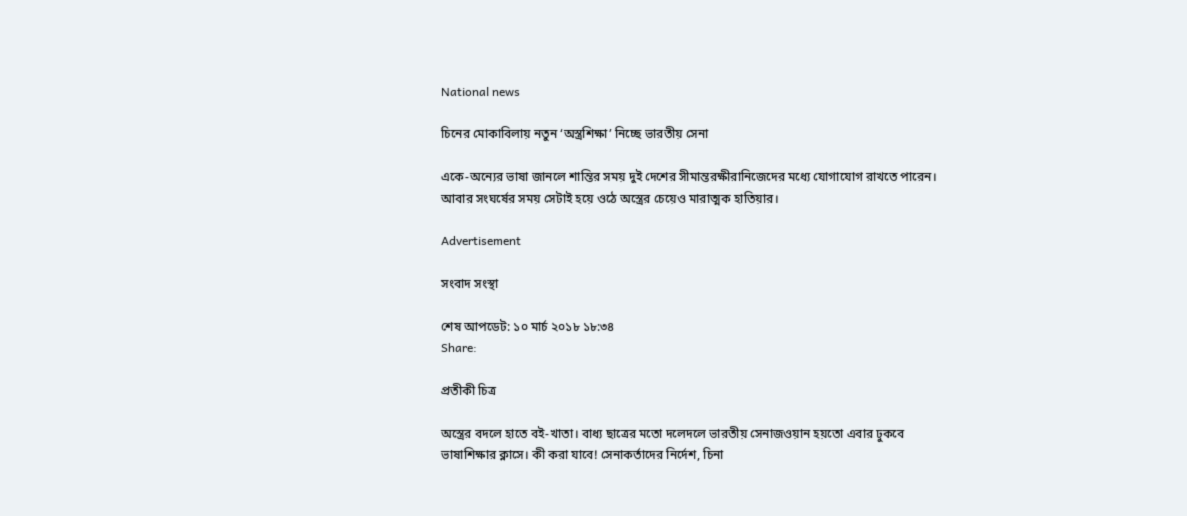National news

চিনের মোকাবিলায় নতুন ‘অস্ত্রশিক্ষা’ নিচ্ছে ভারতীয় সেনা

একে-অন্যের ভাষা জানলে শান্তির সময় দুই দেশের সীমান্তরক্ষীরানিজেদের মধ্যে যোগাযোগ রাখতে পারেন। আবার সংঘর্ষের সময় সেটাই হয়ে ওঠে অস্ত্রের চেয়েও মারাত্মক হাতিয়ার।

Advertisement

সংবাদ সংস্থা

শেষ আপডেট: ১০ মার্চ ২০১৮ ১৮:৩৪
Share:

প্রতীকী চিত্র

অস্ত্রের বদলে হাতে বই-খাতা। বাধ্য ছাত্রের মতো দলেদলে ভারতীয় সেনাজওয়ান হয়তো এবার ঢুকবে ভাষাশিক্ষার ক্নাসে। কী করা যাবে! সেনাকর্তাদের নির্দেশ, চিনা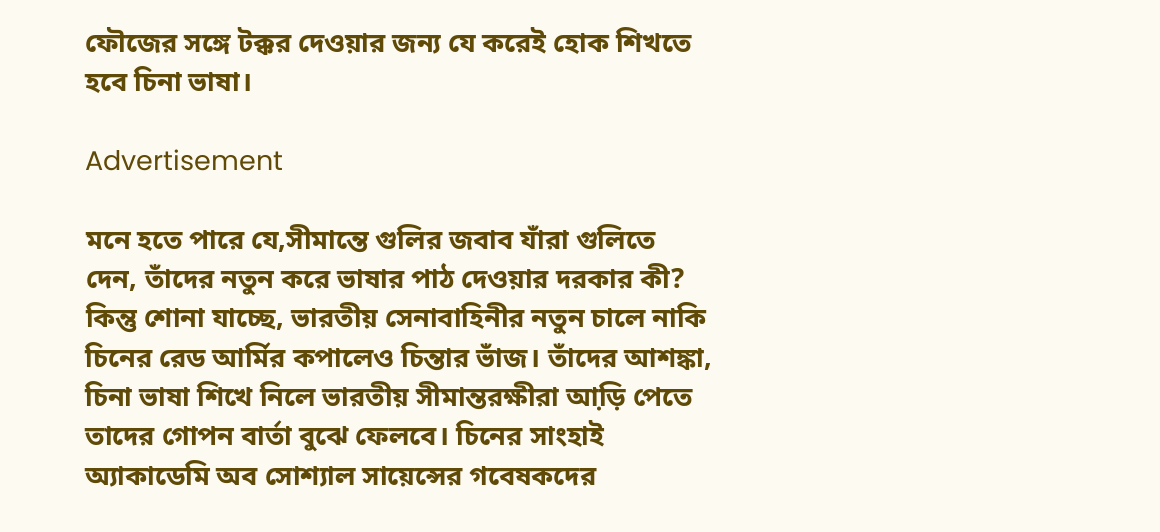ফৌজের সঙ্গে টক্কর দেওয়ার জন্য যে করেই হোক শিখতে হবে চিনা ভাষা।

Advertisement

মনে হতে পারে যে,সীমান্তে গুলির জবাব যাঁরা গুলিতে দেন, তাঁদের নতুন করে ভাষার পাঠ দেওয়ার দরকার কী? কিন্তু শোনা যাচ্ছে, ভারতীয় সেনাবাহিনীর নতুন চালে নাকি চিনের রেড আর্মির কপালেও চিন্তার ভাঁজ। তাঁদের আশঙ্কা, চিনা ভাষা শিখে নিলে ভারতীয় সীমান্তরক্ষীরা আ়ড়ি পেতে তাদের গোপন বার্তা বুঝে ফেলবে। চিনের সাংহাই অ্যাকাডেমি অব সোশ্যাল সায়েন্সের গবেষকদের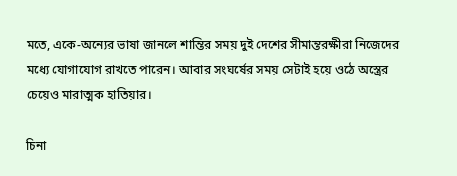মতে, একে-অন্যের ভাষা জানলে শান্তির সময় দুই দেশের সীমান্তরক্ষীরা নিজেদের মধ্যে যোগাযোগ রাখতে পারেন। আবার সংঘর্ষের সময় সেটাই হয়ে ওঠে অস্ত্রের চেয়েও মারাত্মক হাতিয়ার।

চিনা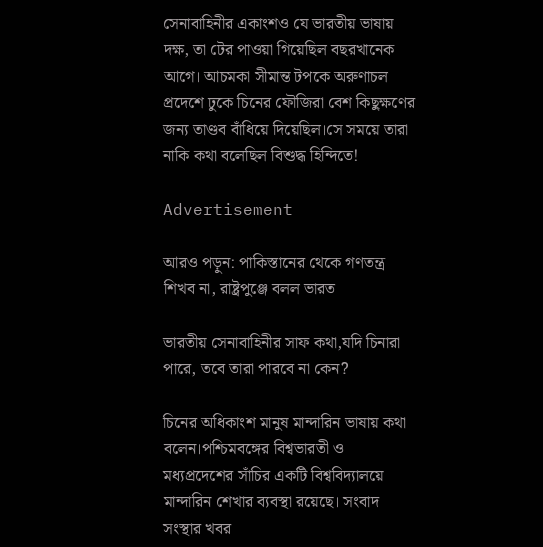সেনাবাহিনীর একাংশও যে ভারতীয় ভাষায় দক্ষ, তা টের পাওয়া গিয়েছিল বছরখানেক আগে। আচমকা সীমান্ত টপকে অরুণাচল প্রদেশে ঢুকে চিনের ফৌজিরা বেশ কিছুক্ষণের জন্য তাণ্ডব বাঁধিয়ে দিয়েছিল।সে সময়ে তারা নাকি কথা বলেছিল বিশুদ্ধ হিন্দিতে!

Advertisement

আরও পড়ুন: পাকিস্তানের থেকে গণতন্ত্র শিখব না, রাষ্ট্রপুঞ্জে বলল ভারত

ভারতীয় সেনাবাহিনীর সাফ কথা,যদি চিনারা পারে, তবে তারা পারবে না কেন?

চিনের অধিকাংশ মানুষ মান্দারিন ভাষায় কথা বলেন।পশ্চিমবঙ্গের বিশ্বভারতী ও মধ্যপ্রদেশের সাঁচির একটি বিশ্ববিদ্যালয়ে মান্দারিন শেখার ব্যবস্থা রয়েছে। সংবাদ সংস্থার খবর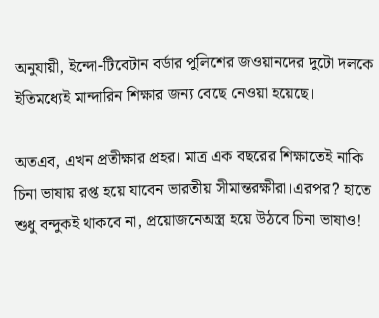অনুযায়ী, ইন্দো-টিবেটান বর্ডার পুলিশের জওয়ানদের দুটো দলকে ইতিমধ্যেই মান্দারিন শিক্ষার জন্য বেছে নেওয়া হয়েছে।

অতএব, এখন প্রতীক্ষার প্রহর। মাত্র এক বছরের শিক্ষাতেই নাকি চিনা ভাষায় রপ্ত হয়ে যাবেন ভারতীয় সীমান্তরক্ষীরা।এরপর? হাতে শুধু বন্দুকই থাকবে না, প্রয়োজনেঅস্ত্র হয়ে উঠবে চিনা ভাষাও!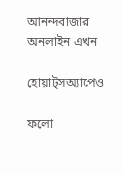আনন্দবাজার অনলাইন এখন

হোয়াট্‌সঅ্যাপেও

ফলো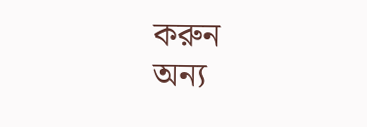করুন
অন্য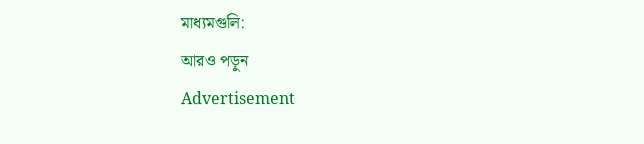মাধ্যমগুলি:
আরও পড়ুন
Advertisement